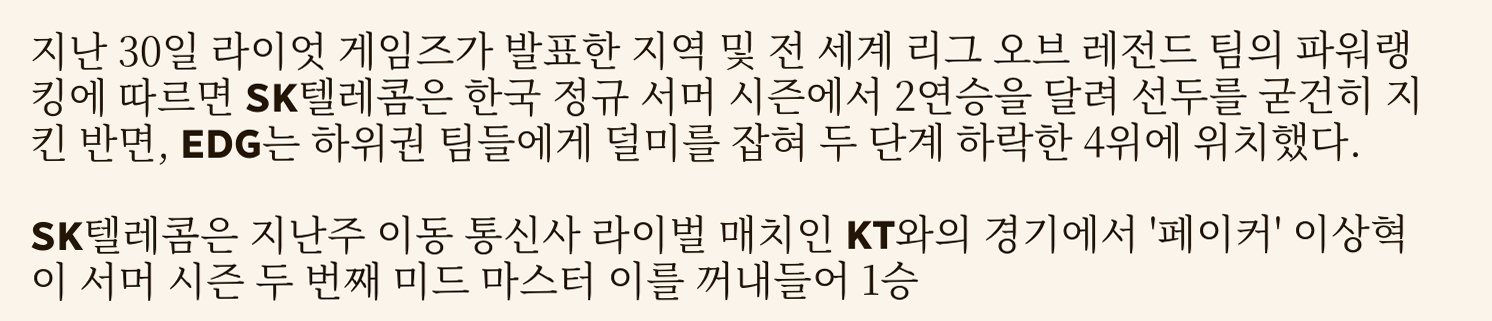지난 30일 라이엇 게임즈가 발표한 지역 및 전 세계 리그 오브 레전드 팀의 파워랭킹에 따르면 SK텔레콤은 한국 정규 서머 시즌에서 2연승을 달려 선두를 굳건히 지킨 반면, EDG는 하위권 팀들에게 덜미를 잡혀 두 단계 하락한 4위에 위치했다.

SK텔레콤은 지난주 이동 통신사 라이벌 매치인 KT와의 경기에서 '페이커' 이상혁이 서머 시즌 두 번째 미드 마스터 이를 꺼내들어 1승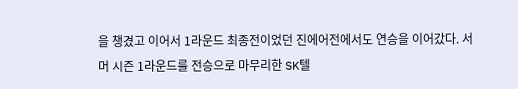을 챙겼고 이어서 1라운드 최종전이었던 진에어전에서도 연승을 이어갔다. 서머 시즌 1라운드를 전승으로 마무리한 SK텔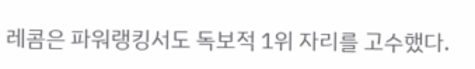레콤은 파워랭킹서도 독보적 1위 자리를 고수했다.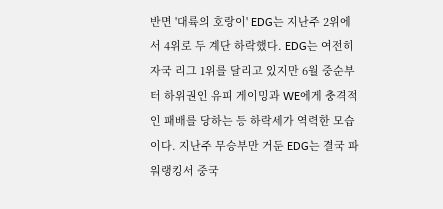반면 '대륙의 호랑이' EDG는 지난주 2위에서 4위로 두 계단 하락했다. EDG는 여전히 자국 리그 1위를 달리고 있지만 6월 중순부터 하위권인 유피 게이밍과 WE에게 충격적인 패배를 당하는 등 하락세가 역력한 모습이다. 지난주 무승부만 거둔 EDG는 결국 파워랭킹서 중국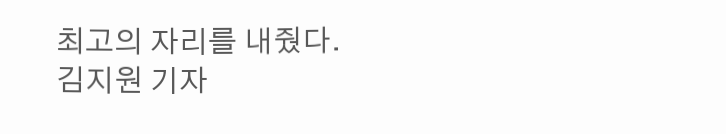최고의 자리를 내줬다.
김지원 기자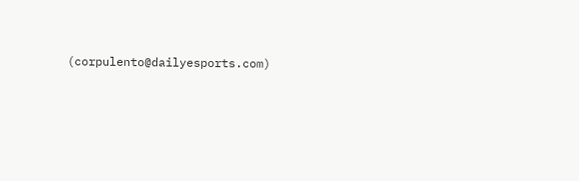(corpulento@dailyesports.com)